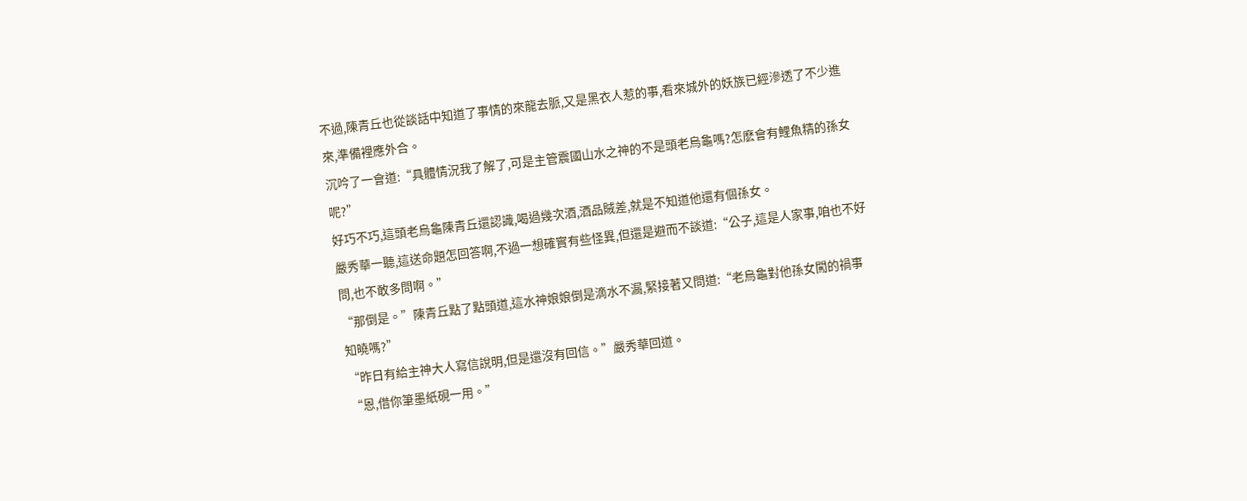不過,陳青丘也從談話中知道了事情的來龍去脈,又是黑衣人惹的事,看來城外的妖族已經滲透了不少進來,準備裡應外合。
沉吟了一會道:“具體情況我了解了,可是主管震國山水之神的不是頭老烏龜嗎?怎麽會有鯉魚精的孫女呢?”
好巧不巧,這頭老烏龜陳青丘還認識,喝過幾次酒,酒品賊差,就是不知道他還有個孫女。
嚴秀華一聽,這送命題怎回答啊,不過一想確實有些怪異,但還是避而不談道:“公子,這是人家事,咱也不好問,也不敢多問啊。”
“那倒是。”陳青丘點了點頭道,這水神娘娘倒是滴水不漏,緊接著又問道:“老烏龜對他孫女闖的禍事知曉嗎?”
“昨日有給主神大人寫信說明,但是還沒有回信。”嚴秀華回道。
“恩,借你筆墨紙硯一用。”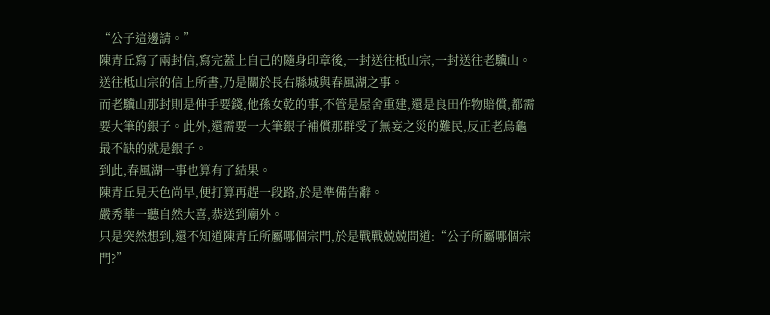“公子這邊請。”
陳青丘寫了兩封信,寫完蓋上自己的隨身印章後,一封送往柢山宗,一封送往老驥山。
送往柢山宗的信上所書,乃是關於長右縣城與春風湖之事。
而老驥山那封則是伸手要錢,他孫女乾的事,不管是屋舍重建,還是良田作物賠償,都需要大筆的銀子。此外,還需要一大筆銀子補償那群受了無妄之災的難民,反正老烏龜最不缺的就是銀子。
到此,春風湖一事也算有了結果。
陳青丘見天色尚早,便打算再趕一段路,於是準備告辭。
嚴秀華一聽自然大喜,恭送到廟外。
只是突然想到,還不知道陳青丘所屬哪個宗門,於是戰戰兢兢問道:“公子所屬哪個宗門?”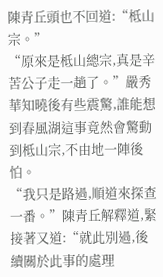陳青丘頭也不回道:“柢山宗。”
“原來是柢山總宗,真是辛苦公子走一趟了。”嚴秀華知曉後有些震驚,誰能想到春風湖這事竟然會驚動到柢山宗,不由地一陣後怕。
“我只是路過,順道來探查一番。”陳青丘解釋道,緊接著又道:“就此別過,後續關於此事的處理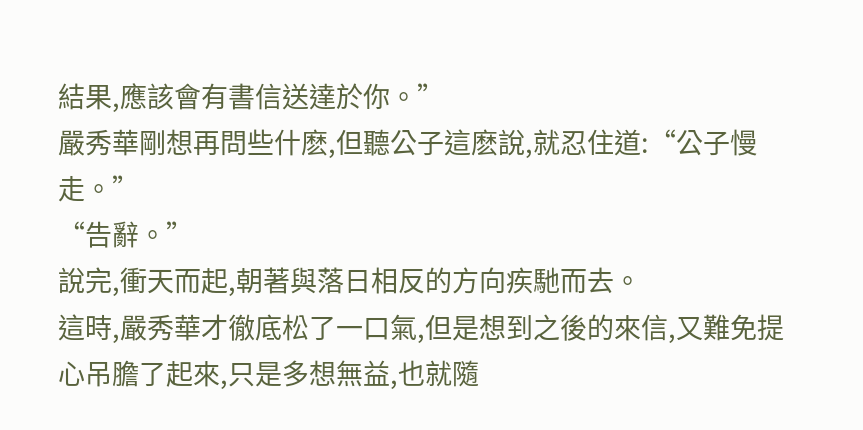結果,應該會有書信送達於你。”
嚴秀華剛想再問些什麽,但聽公子這麽說,就忍住道:“公子慢走。”
“告辭。”
說完,衝天而起,朝著與落日相反的方向疾馳而去。
這時,嚴秀華才徹底松了一口氣,但是想到之後的來信,又難免提心吊膽了起來,只是多想無益,也就隨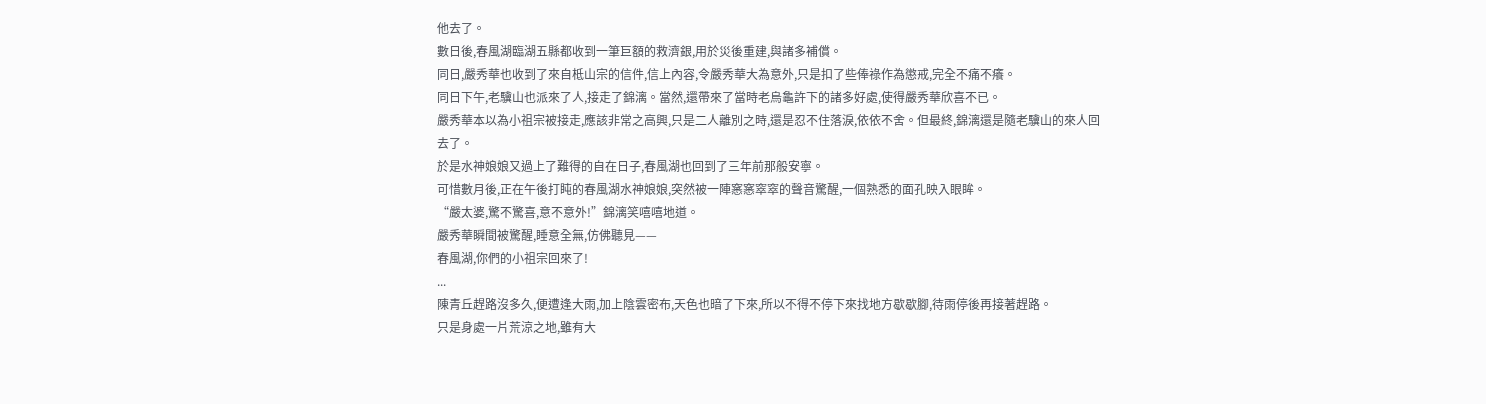他去了。
數日後,春風湖臨湖五縣都收到一筆巨額的救濟銀,用於災後重建,與諸多補償。
同日,嚴秀華也收到了來自柢山宗的信件,信上內容,令嚴秀華大為意外,只是扣了些俸祿作為懲戒,完全不痛不癢。
同日下午,老驥山也派來了人,接走了錦漓。當然,還帶來了當時老烏龜許下的諸多好處,使得嚴秀華欣喜不已。
嚴秀華本以為小祖宗被接走,應該非常之高興,只是二人離別之時,還是忍不住落淚,依依不舍。但最終,錦漓還是隨老驥山的來人回去了。
於是水神娘娘又過上了難得的自在日子,春風湖也回到了三年前那般安寧。
可惜數月後,正在午後打盹的春風湖水神娘娘,突然被一陣窸窸窣窣的聲音驚醒,一個熟悉的面孔映入眼眸。
“嚴太婆,驚不驚喜,意不意外!”錦漓笑嘻嘻地道。
嚴秀華瞬間被驚醒,睡意全無,仿佛聽見——
春風湖,你們的小祖宗回來了!
...
陳青丘趕路沒多久,便遭逢大雨,加上陰雲密布,天色也暗了下來,所以不得不停下來找地方歇歇腳,待雨停後再接著趕路。
只是身處一片荒涼之地,雖有大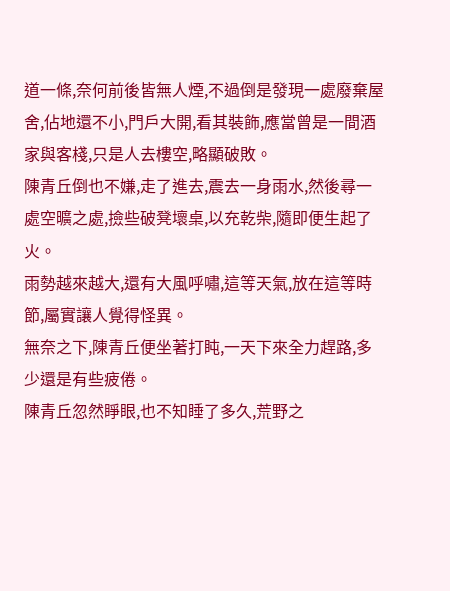道一條,奈何前後皆無人煙,不過倒是發現一處廢棄屋舍,佔地還不小,門戶大開,看其裝飾,應當曾是一間酒家與客棧,只是人去樓空,略顯破敗。
陳青丘倒也不嫌,走了進去,震去一身雨水,然後尋一處空曠之處,撿些破凳壞桌,以充乾柴,隨即便生起了火。
雨勢越來越大,還有大風呼嘯,這等天氣,放在這等時節,屬實讓人覺得怪異。
無奈之下,陳青丘便坐著打盹,一天下來全力趕路,多少還是有些疲倦。
陳青丘忽然睜眼,也不知睡了多久,荒野之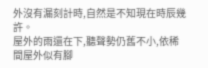外沒有漏刻計時,自然是不知現在時辰幾許。
屋外的雨還在下,聽聲勢仍舊不小,依稀間屋外似有腳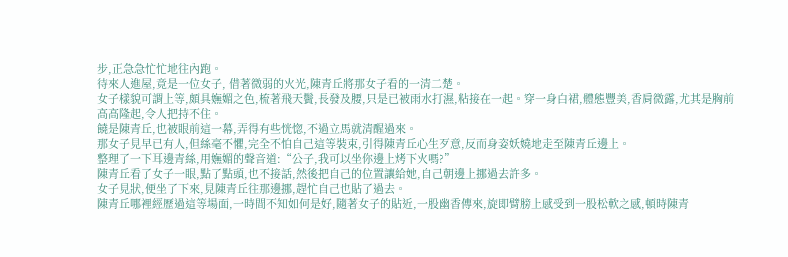步,正急急忙忙地往內跑。
待來人進屋,竟是一位女子, 借著微弱的火光,陳青丘將那女子看的一清二楚。
女子樣貌可謂上等,頗具嫵媚之色,梳著飛天鬢,長發及腰,只是已被雨水打濕,粘接在一起。穿一身白裙,體態豐美,香肩微露,尤其是胸前高高隆起,令人把持不住。
饒是陳青丘,也被眼前這一幕,弄得有些恍惚,不過立馬就清醒過來。
那女子見早已有人,但絲毫不懼,完全不怕自己這等裝束,引得陳青丘心生歹意,反而身姿妖嬈地走至陳青丘邊上。
整理了一下耳邊青絲,用嫵媚的聲音道:“公子,我可以坐你邊上烤下火嗎?”
陳青丘看了女子一眼,點了點頭,也不接話,然後把自己的位置讓給她,自己朝邊上挪過去許多。
女子見狀,便坐了下來,見陳青丘往那邊挪,趕忙自己也貼了過去。
陳青丘哪裡經歷過這等場面,一時間不知如何是好,隨著女子的貼近,一股幽香傳來,旋即臂膀上感受到一股松軟之感,頓時陳青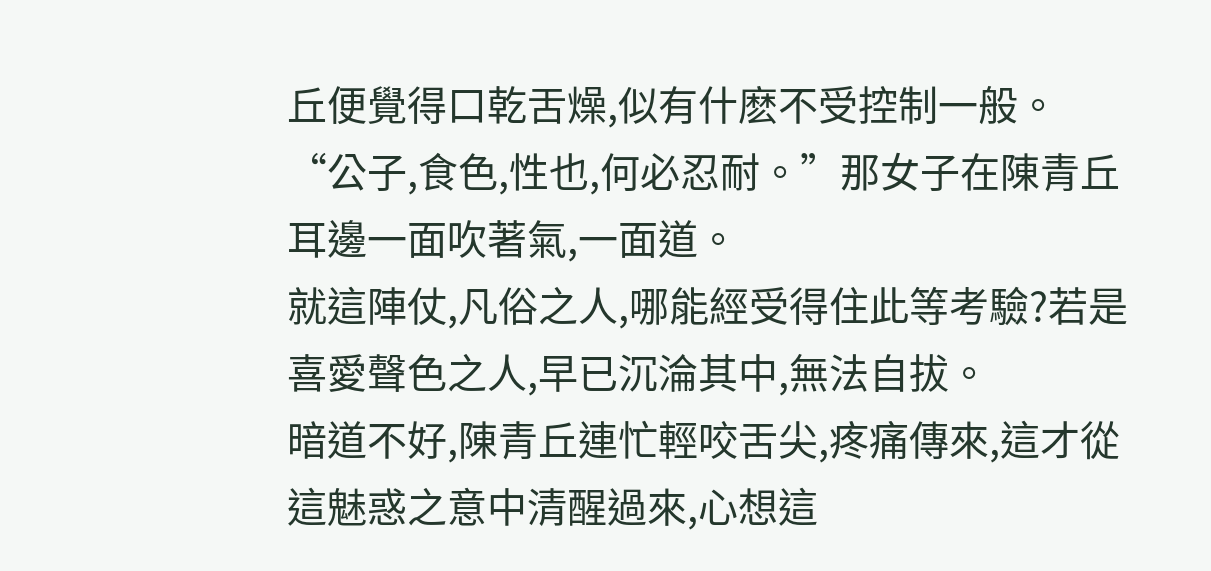丘便覺得口乾舌燥,似有什麽不受控制一般。
“公子,食色,性也,何必忍耐。”那女子在陳青丘耳邊一面吹著氣,一面道。
就這陣仗,凡俗之人,哪能經受得住此等考驗?若是喜愛聲色之人,早已沉淪其中,無法自拔。
暗道不好,陳青丘連忙輕咬舌尖,疼痛傳來,這才從這魅惑之意中清醒過來,心想這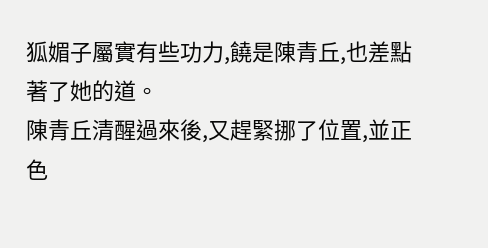狐媚子屬實有些功力,饒是陳青丘,也差點著了她的道。
陳青丘清醒過來後,又趕緊挪了位置,並正色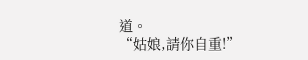道。
“姑娘,請你自重!”